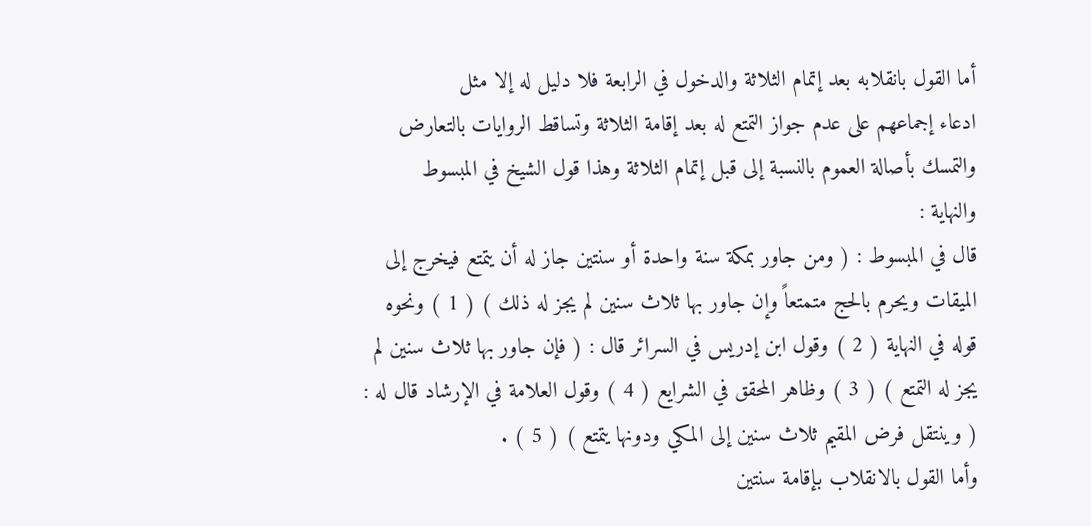أما القول بانقلابه بعد إتمام الثلاثة والدخول في الرابعة فلا دليل له إلا مثل
ادعاء إجماعهم على عدم جواز التمتع له بعد إقامة الثلاثة وتساقط الروايات بالتعارض
والتمسك بأصالة العموم بالنسبة إلى قبل إتمام الثلاثة وهذا قول الشيخ في المبسوط
والنهاية :
قال في المبسوط : ( ومن جاور بمكة سنة واحدة أو سنتين جاز له أن يتمتع فيخرج إلى
الميقات ويحرم بالحج متمتعاً وإن جاور بها ثلاث سنين لم يجز له ذلك ) ( 1 ) ونحوه
قوله في النهاية ( 2 ) وقول ابن إدريس في السرائر قال : ( فإن جاور بها ثلاث سنين لم
يجز له التمتع ) ( 3 ) وظاهر المحقق في الشرايع ( 4 ) وقول العلامة في الإرشاد قال له :
( وينتقل فرض المقيم ثلاث سنين إلى المكي ودونها يتمتع ) ( 5 ) .
وأما القول بالانقلاب بإقامة سنتين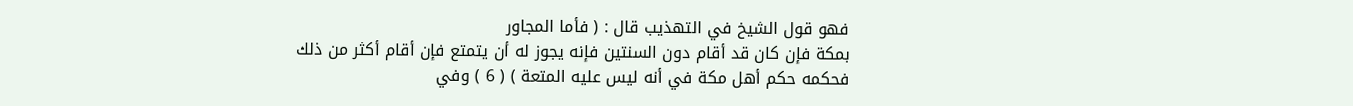فهو قول الشيخ في التهذيب قال : ( فأما المجاور
بمكة فإن كان قد أقام دون السنتين فإنه يجوز له أن يتمتع فإن أقام أكثر من ذلك
فحكمه حكم أهل مكة في أنه ليس عليه المتعة ) ( 6 ) وفي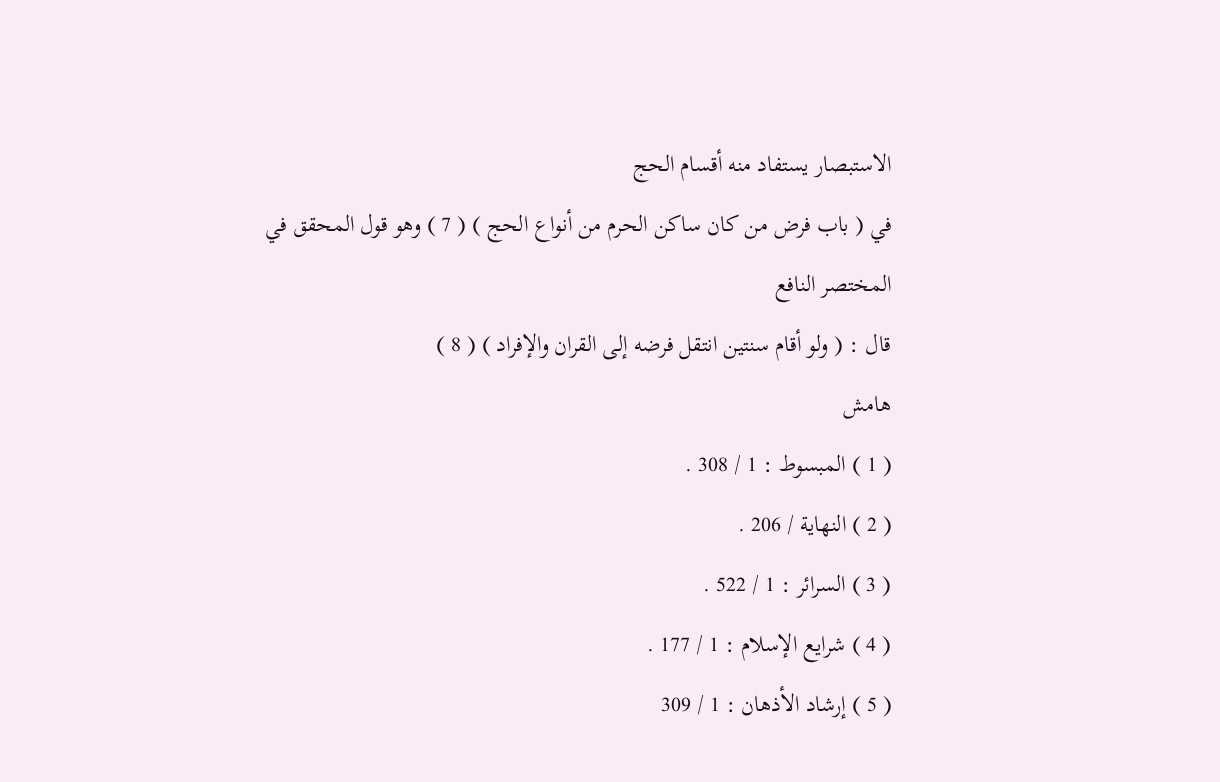الاستبصار يستفاد منه أقسام الحج
في ( باب فرض من كان ساكن الحرم من أنواع الحج ) ( 7 ) وهو قول المحقق في المختصر النافع
قال : ( ولو أقام سنتين انتقل فرضه إلى القران والإفراد ) ( 8 )
هامش
( 1 ) المبسوط : 1 / 308 .
( 2 ) النهاية / 206 .
( 3 ) السرائر : 1 / 522 .
( 4 ) شرايع الإسلام : 1 / 177 .
( 5 ) إرشاد الأذهان : 1 / 309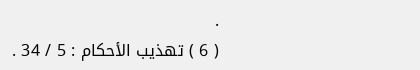.
( 6 ) تهذيب الأحكام : 5 / 34 .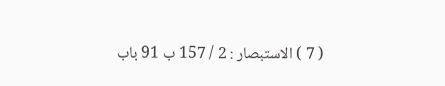( 7 ) الاستبصار : 2 / 157 ب 91 باب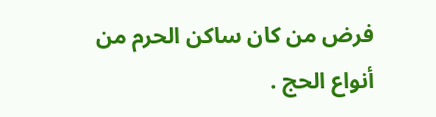فرض من كان ساكن الحرم من أنواع الحج .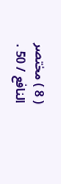( 8 ) مختصر النافع / 50 .